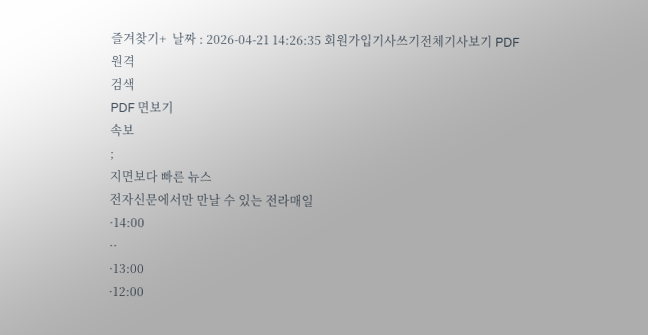즐겨찾기+  날짜 : 2026-04-21 14:26:35 회원가입기사쓰기전체기사보기 PDF원격
검색
PDF 면보기
속보
;
지면보다 빠른 뉴스
전자신문에서만 만날 수 있는 전라매일
·14:00
··
·13:00
·12:00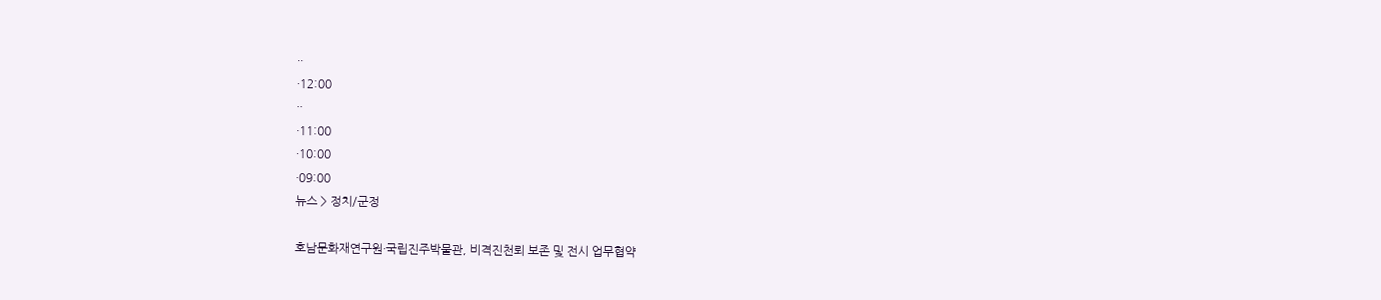··
·12:00
··
·11:00
·10:00
·09:00
뉴스 > 정치/군정

호남문화재연구원·국립진주박물관, 비격진천뢰 보존 및 전시 업무협약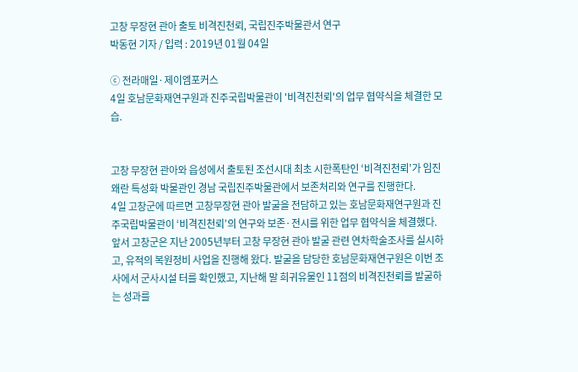고창 무장현 관아 출토 비격진천뢰, 국립진주박물관서 연구
박동현 기자 / 입력 : 2019년 01월 04일

ⓒ 전라매일·제이엠포커스
4일 호남문화재연구원과 진주국립박물관이 '비격진천뢰'의 업무 협약식을 체결한 모습.


고창 무장현 관아와 읍성에서 출토된 조선시대 최초 시한폭탄인 ‘비격진천뢰’가 임진왜란 특성화 박물관인 경남 국립진주박물관에서 보존처리와 연구를 진행한다.
4일 고창군에 따르면 고창무장현 관아 발굴을 전담하고 있는 호남문화재연구원과 진주국립박물관이 ‘비격진천뢰’의 연구와 보존·전시를 위한 업무 협약식을 체결했다.
앞서 고창군은 지난 2005년부터 고창 무장현 관아 발굴 관련 연차학술조사를 실시하고, 유적의 복원정비 사업을 진행해 왔다. 발굴을 담당한 호남문화재연구원은 이번 조사에서 군사시설 터를 확인했고, 지난해 말 희귀유물인 11점의 비격진천뢰를 발굴하는 성과를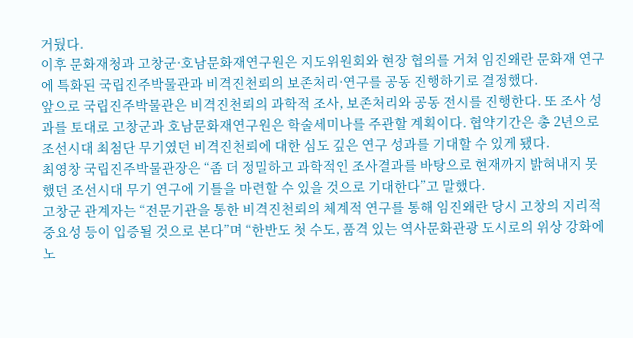거뒀다.
이후 문화재청과 고창군·호남문화재연구원은 지도위원회와 현장 협의를 거쳐 임진왜란 문화재 연구에 특화된 국립진주박물관과 비격진천뢰의 보존처리·연구를 공동 진행하기로 결정했다.
앞으로 국립진주박물관은 비격진천뢰의 과학적 조사, 보존처리와 공동 전시를 진행한다. 또 조사 성과를 토대로 고창군과 호남문화재연구원은 학술세미나를 주관할 계획이다. 협약기간은 총 2년으로 조선시대 최첨단 무기였던 비격진천뢰에 대한 심도 깊은 연구 성과를 기대할 수 있게 됐다.
최영창 국립진주박물관장은 “좀 더 정밀하고 과학적인 조사결과를 바탕으로 현재까지 밝혀내지 못했던 조선시대 무기 연구에 기틀을 마련할 수 있을 것으로 기대한다”고 말했다.
고창군 관계자는 “전문기관을 통한 비격진천뢰의 체계적 연구를 통해 임진왜란 당시 고창의 지리적 중요성 등이 입증될 것으로 본다”며 “한반도 첫 수도, 품격 있는 역사문화관광 도시로의 위상 강화에 노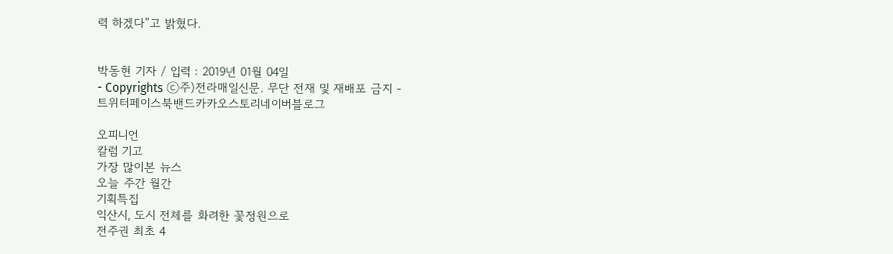력 하겠다”고 밝혔다.


박동현 기자 / 입력 : 2019년 01월 04일
- Copyrights ⓒ주)전라매일신문. 무단 전재 및 재배포 금지 -
트위터페이스북밴드카카오스토리네이버블로그

오피니언
칼럼 기고
가장 많이본 뉴스
오늘 주간 월간
기획특집
익산시, 도시 전체를 화려한 꽃정원으로
전주권 최초 4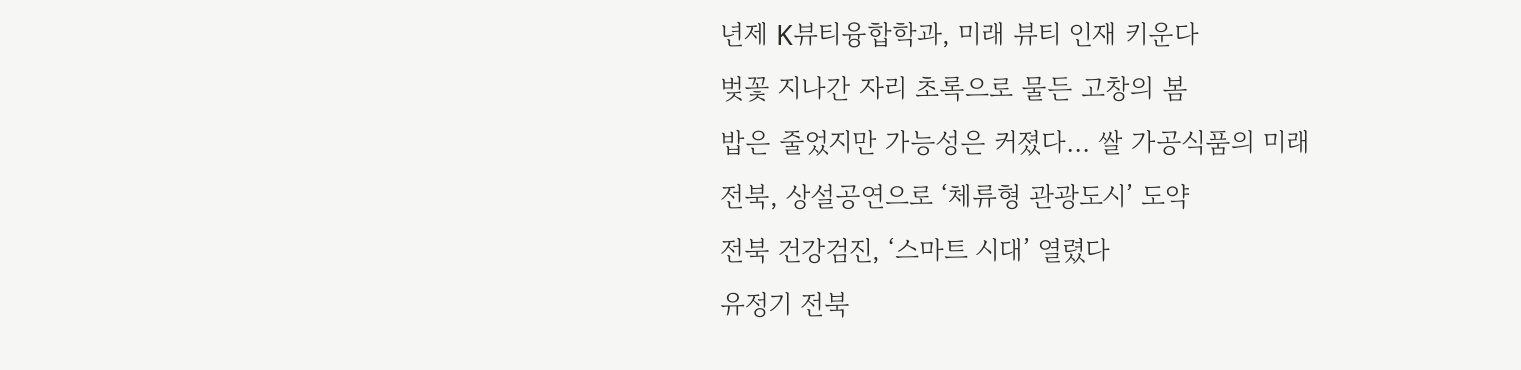년제 K뷰티융합학과, 미래 뷰티 인재 키운다
벚꽃 지나간 자리 초록으로 물든 고창의 봄
밥은 줄었지만 가능성은 커졌다… 쌀 가공식품의 미래
전북, 상설공연으로 ‘체류형 관광도시’ 도약
전북 건강검진, ‘스마트 시대’ 열렸다
유정기 전북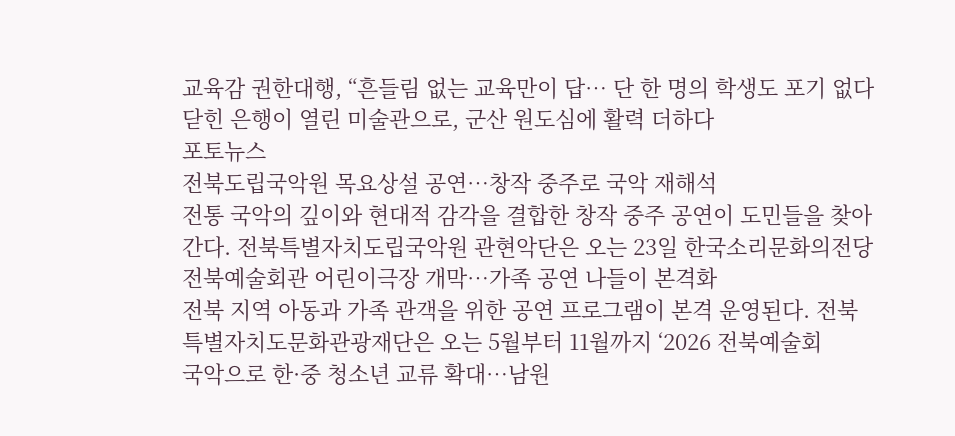교육감 권한대행, “흔들림 없는 교육만이 답… 단 한 명의 학생도 포기 없다
닫힌 은행이 열린 미술관으로, 군산 원도심에 활력 더하다
포토뉴스
전북도립국악원 목요상설 공연…창작 중주로 국악 재해석
전통 국악의 깊이와 현대적 감각을 결합한 창작 중주 공연이 도민들을 찾아간다. 전북특별자치도립국악원 관현악단은 오는 23일 한국소리문화의전당
전북예술회관 어린이극장 개막…가족 공연 나들이 본격화
전북 지역 아동과 가족 관객을 위한 공연 프로그램이 본격 운영된다. 전북특별자치도문화관광재단은 오는 5월부터 11월까지 ‘2026 전북예술회
국악으로 한·중 청소년 교류 확대…남원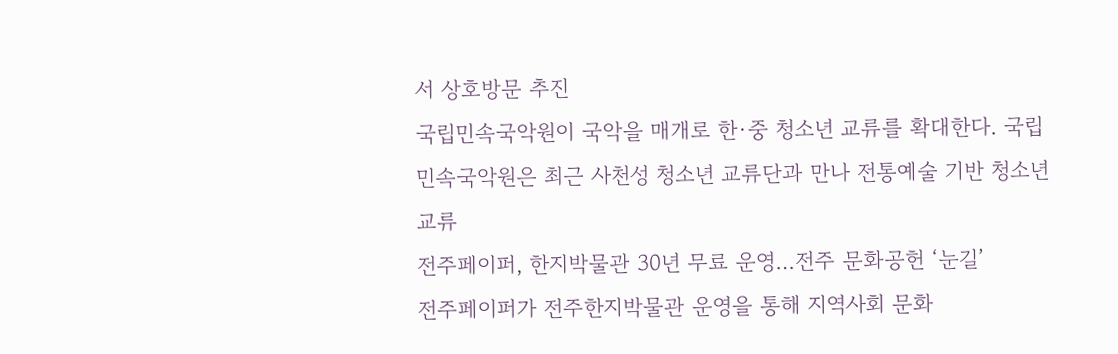서 상호방문 추진
국립민속국악원이 국악을 매개로 한·중 청소년 교류를 확대한다. 국립민속국악원은 최근 사천성 청소년 교류단과 만나 전통예술 기반 청소년 교류
전주페이퍼, 한지박물관 30년 무료 운영…전주 문화공헌 ‘눈길’
전주페이퍼가 전주한지박물관 운영을 통해 지역사회 문화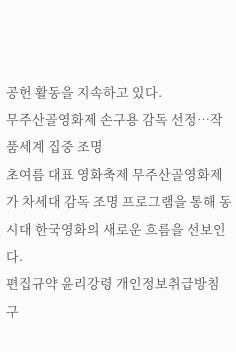공헌 활동을 지속하고 있다.
무주산골영화제 손구용 감독 선정…작품세계 집중 조명
초여름 대표 영화축제 무주산골영화제가 차세대 감독 조명 프로그램을 통해 동시대 한국영화의 새로운 흐름을 선보인다.
편집규약 윤리강령 개인정보취급방침 구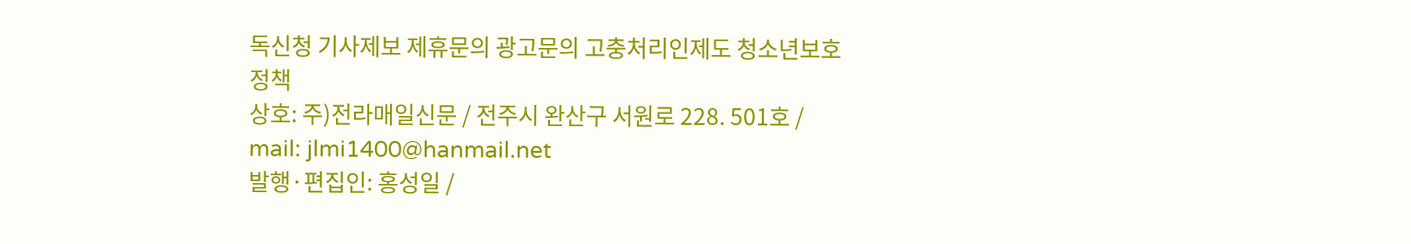독신청 기사제보 제휴문의 광고문의 고충처리인제도 청소년보호정책
상호: 주)전라매일신문 / 전주시 완산구 서원로 228. 501호 / mail: jlmi1400@hanmail.net
발행·편집인: 홍성일 /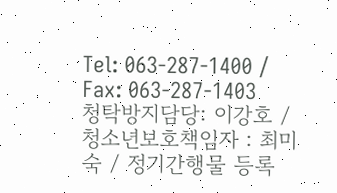Tel: 063-287-1400 / Fax: 063-287-1403
청탁방지담당: 이강호 / 청소년보호책임자 : 최미숙 / 정기간행물 등록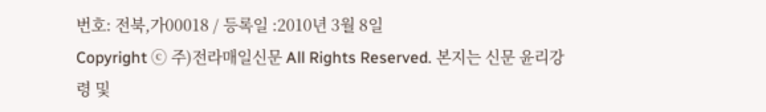번호: 전북,가00018 / 등록일 :2010년 3월 8일
Copyright ⓒ 주)전라매일신문 All Rights Reserved. 본지는 신문 윤리강령 및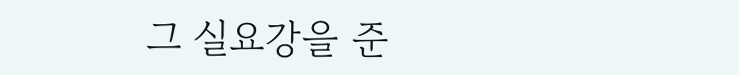그 실요강을 준